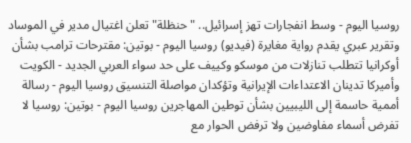روسيا اليوم - وسط انفجارات تهز إسرائيل.. "حنظلة" تعلن اغتيال مدير في الموساد وتقرير عبري يقدم رواية مغايرة (فيديو) روسيا اليوم - بوتين: مقترحات ترامب بشأن أوكرانيا تتطلب تنازلات من موسكو وكييف على حد سواء العربي الجديد - الكويت وأميركا تدينان الاعتداءات الإيرانية وتؤكدان مواصلة التنسيق روسيا اليوم - رسالة أممية حاسمة إلى الليبيين بشأن توطين المهاجرين روسيا اليوم - بوتين: روسيا لا تفرض أسماء مفاوضين ولا ترفض الحوار مع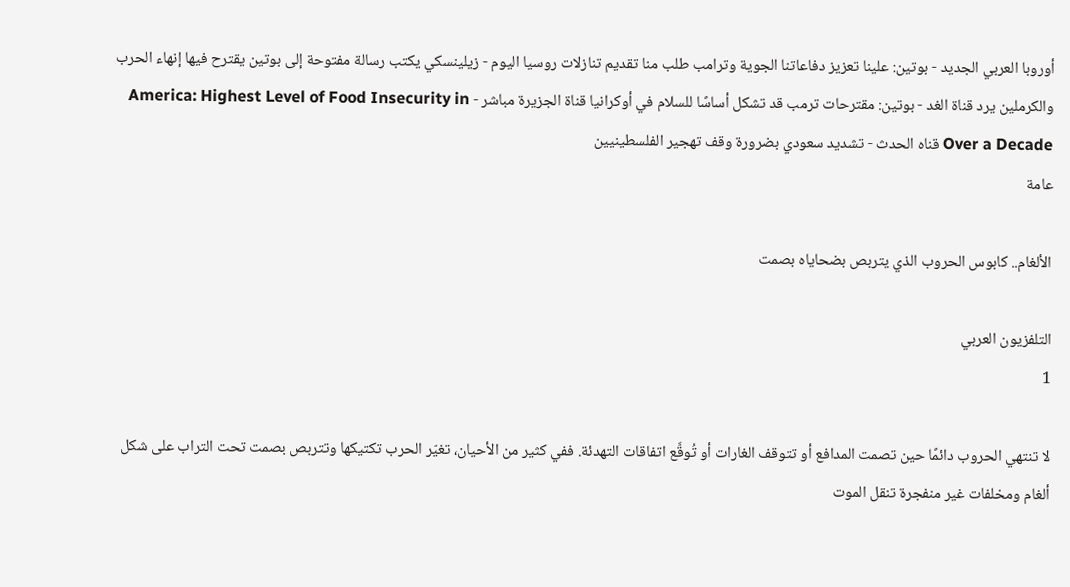أوروبا العربي الجديد - بوتين: علينا تعزيز دفاعاتنا الجوية وترامب طلب منا تقديم تنازلات روسيا اليوم - زيلينسكي يكتب رسالة مفتوحة إلى بوتين يقترح فيها إنهاء الحرب والكرملين يرد قناة الغد - بوتين: مقترحات ترمب قد تشكل أساسًا للسلام في أوكرانيا قناة الجزيرة مباشر - America: Highest Level of Food Insecurity in Over a Decade قناه الحدث - تشديد سعودي بضرورة وقف تهجير الفلسطينيين
عامة

الألغام.. كابوس الحروب الذي يتربص بضحاياه بصمت

التلفزيون العربي
1

لا تنتهي الحروب دائمًا حين تصمت المدافع أو تتوقف الغارات أو تُوقَّع اتفاقات التهدئة. ففي كثير من الأحيان، تغيّر الحرب تكتيكها وتتربص بصمت تحت التراب على شكل ألغام ومخلفات غير منفجرة تنقل الموت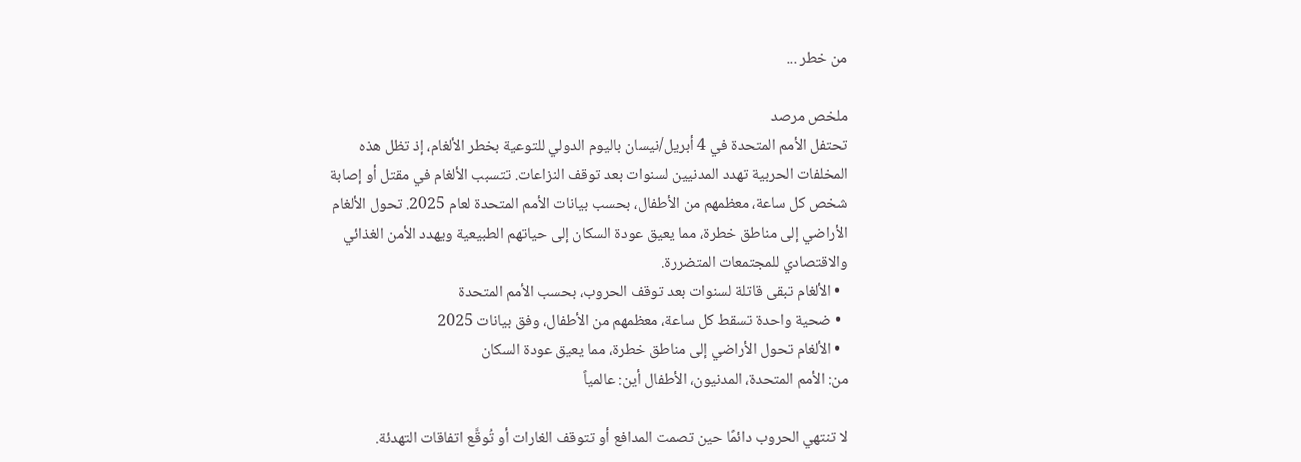من خطر ...

ملخص مرصد
تحتفل الأمم المتحدة في 4 أبريل/نيسان باليوم الدولي للتوعية بخطر الألغام، إذ تظل هذه المخلفات الحربية تهدد المدنيين لسنوات بعد توقف النزاعات. تتسبب الألغام في مقتل أو إصابة شخص كل ساعة، معظمهم من الأطفال، بحسب بيانات الأمم المتحدة لعام 2025. تحول الألغام الأراضي إلى مناطق خطرة، مما يعيق عودة السكان إلى حياتهم الطبيعية ويهدد الأمن الغذائي والاقتصادي للمجتمعات المتضررة.
  • الألغام تبقى قاتلة لسنوات بعد توقف الحروب، بحسب الأمم المتحدة
  • ضحية واحدة تسقط كل ساعة، معظمهم من الأطفال، وفق بيانات 2025
  • الألغام تحول الأراضي إلى مناطق خطرة، مما يعيق عودة السكان
من: الأمم المتحدة، المدنيون، الأطفال أين: عالمياً

لا تنتهي الحروب دائمًا حين تصمت المدافع أو تتوقف الغارات أو تُوقَّع اتفاقات التهدئة.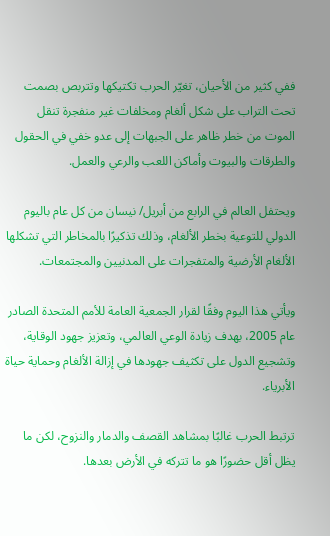ففي كثير من الأحيان، تغيّر الحرب تكتيكها وتتربص بصمت تحت التراب على شكل ألغام ومخلفات غير منفجرة تنقل الموت من خطر ظاهر على الجبهات إلى عدو خفي في الحقول والطرقات والبيوت وأماكن اللعب والرعي والعمل.

ويحتفل العالم في الرابع من أبريل/ نيسان من كل عام باليوم الدولي للتوعية بخطر الألغام، وذلك تذكيرًا بالمخاطر التي تشكلها الألغام الأرضية والمتفجرات على المدنيين والمجتمعات.

ويأتي هذا اليوم وفقًا لقرار الجمعية العامة للأمم المتحدة الصادر عام 2005، بهدف زيادة الوعي العالمي، وتعزيز جهود الوقاية، وتشجيع الدول على تكثيف جهودها في إزالة الألغام وحماية حياة الأبرياء.

ترتبط الحرب غالبًا بمشاهد القصف والدمار والنزوح، لكن ما يظل أقل حضورًا هو ما تتركه في الأرض بعدها.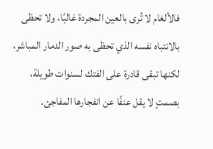فالألغام لا تُرى بالعين المجردة غالبًا، ولا تحظى بالانتباه نفسه الذي تحظى به صور الدمار المباشر، لكنها تبقى قادرة على الفتك لسنوات طويلة، بصمتٍ لا يقل عنفًا عن انفجارها المفاجئ.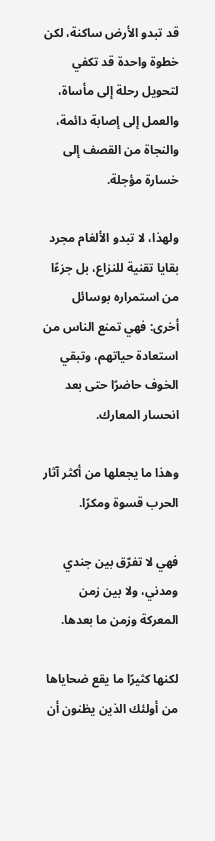قد تبدو الأرض ساكنة، لكن خطوة واحدة قد تكفي لتحويل رحلة إلى مأساة، والعمل إلى إصابة دائمة، والنجاة من القصف إلى خسارة مؤجلة.

ولهذا، لا تبدو الألغام مجرد بقايا تقنية للنزاع، بل جزءًا من استمراره بوسائل أخرى: فهي تمنع الناس من استعادة حياتهم، وتبقي الخوف حاضرًا حتى بعد انحسار المعارك.

وهذا ما يجعلها من أكثر آثار الحرب قسوة ومكرًا.

فهي لا تفرّق بين جندي ومدني، ولا بين زمن المعركة وزمن ما بعدها.

لكنها كثيرًا ما يقع ضحاياها من أولئك الذين يظنون أن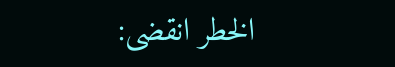الخطر انقضى: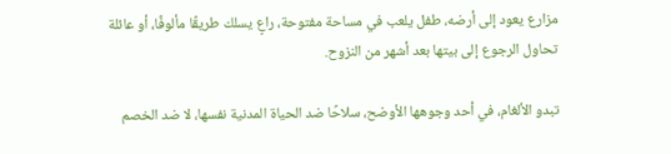مزارع يعود إلى أرضه، طفل يلعب في مساحة مفتوحة، راعٍ يسلك طريقًا مألوفًا، أو عائلة تحاول الرجوع إلى بيتها بعد أشهر من النزوح.

تبدو الألغام، في أحد وجوهها الأوضح، سلاحًا ضد الحياة المدنية نفسها، لا ضد الخصم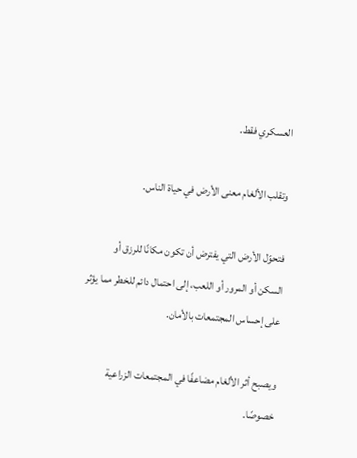العسكري فقط.

وتقلب الألغام معنى الأرض في حياة الناس.

فتحوّل الأرض التي يفترض أن تكون مكانًا للرزق أو السكن أو المرور أو اللعب، إلى احتمال دائم للخطر مما يؤثر على إحساس المجتمعات بالأمان.

ويصبح أثر الألغام مضاعفًا في المجتمعات الزراعية خصوصًا.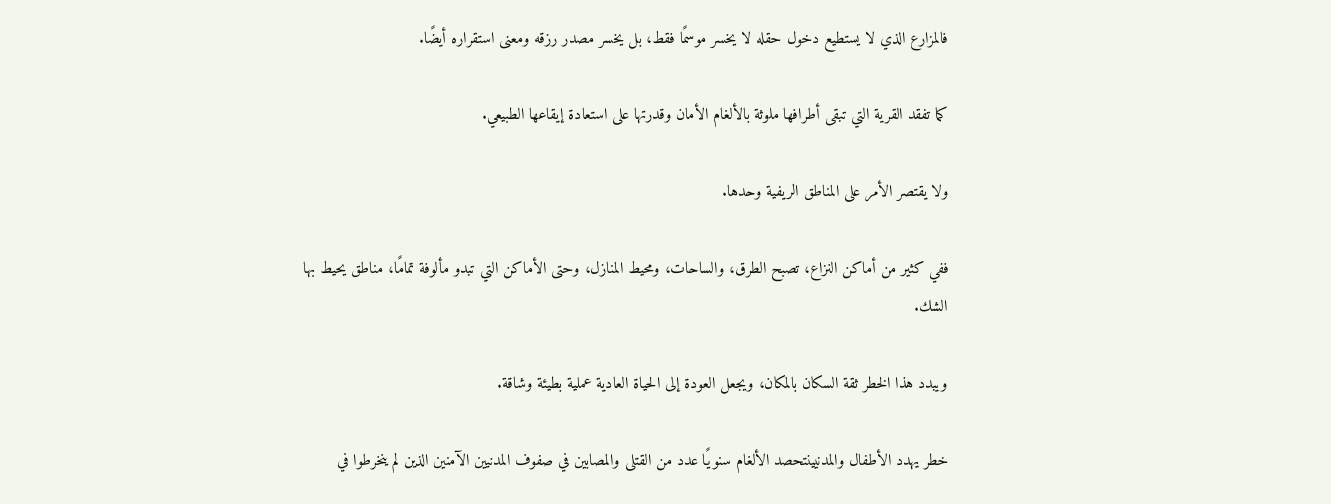فالمزارع الذي لا يستطيع دخول حقله لا يخسر موسمًا فقط، بل يخسر مصدر رزقه ومعنى استقراره أيضًا.

كما تفقد القرية التي تبقى أطرافها ملوثة بالألغام الأمان وقدرتها على استعادة إيقاعها الطبيعي.

ولا يقتصر الأمر على المناطق الريفية وحدها.

ففي كثير من أماكن النزاع، تصبح الطرق، والساحات، ومحيط المنازل، وحتى الأماكن التي تبدو مألوفة تمامًا، مناطق يحيط بها الشك.

ويبدد هذا الخطر ثقة السكان بالمكان، ويجعل العودة إلى الحياة العادية عملية بطيئة وشاقة.

خطر يهدد الأطفال والمدنيينتحصد الألغام سنويًا عدد من القتلى والمصابين في صفوف المدنيين الآمنين الذين لم ينخرطوا في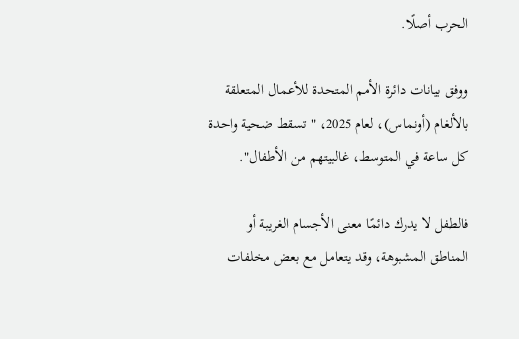الحرب أصلًا.

ووفق بيانات دائرة الأمم المتحدة للأعمال المتعلقة بالألغام (أونماس)، لعام 2025، " تسقط ضحية واحدة كل ساعة في المتوسط، غالبيتهم من الأطفال".

فالطفل لا يدرك دائمًا معنى الأجسام الغريبة أو المناطق المشبوهة، وقد يتعامل مع بعض مخلفات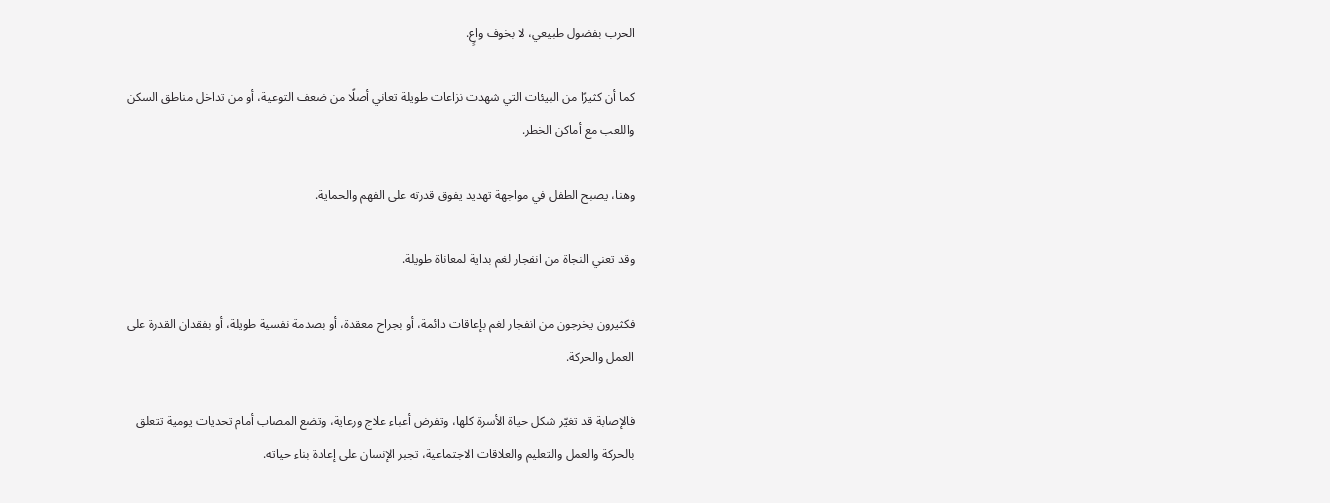الحرب بفضول طبيعي، لا بخوف واعٍ.

كما أن كثيرًا من البيئات التي شهدت نزاعات طويلة تعاني أصلًا من ضعف التوعية، أو من تداخل مناطق السكن واللعب مع أماكن الخطر.

وهنا، يصبح الطفل في مواجهة تهديد يفوق قدرته على الفهم والحماية.

وقد تعني النجاة من انفجار لغم بداية لمعاناة طويلة.

فكثيرون يخرجون من انفجار لغم بإعاقات دائمة، أو بجراح معقدة، أو بصدمة نفسية طويلة، أو بفقدان القدرة على العمل والحركة.

فالإصابة قد تغيّر شكل حياة الأسرة كلها، وتفرض أعباء علاج ورعاية، وتضع المصاب أمام تحديات يومية تتعلق بالحركة والعمل والتعليم والعلاقات الاجتماعية، تجبر الإنسان على إعادة بناء حياته.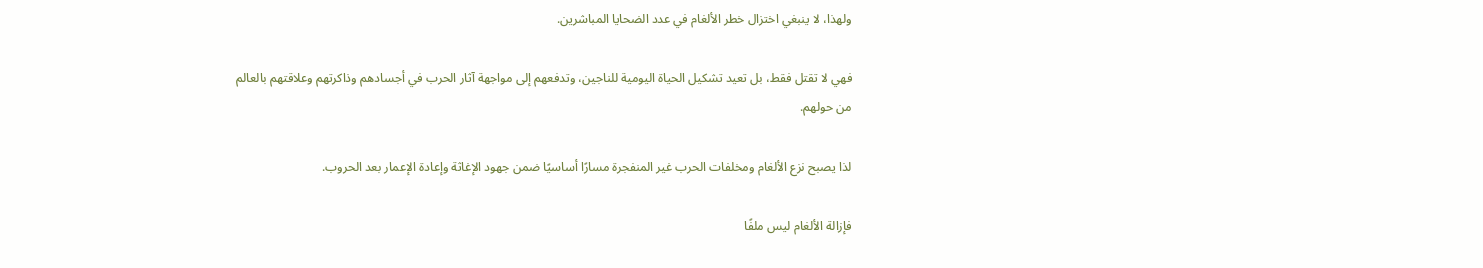ولهذا، لا ينبغي اختزال خطر الألغام في عدد الضحايا المباشرين.

فهي لا تقتل فقط، بل تعيد تشكيل الحياة اليومية للناجين، وتدفعهم إلى مواجهة آثار الحرب في أجسادهم وذاكرتهم وعلاقتهم بالعالم من حولهم.

لذا يصبح نزع الألغام ومخلفات الحرب غير المنفجرة مسارًا أساسيًا ضمن جهود الإغاثة وإعادة الإعمار بعد الحروب.

فإزالة الألغام ليس ملفًا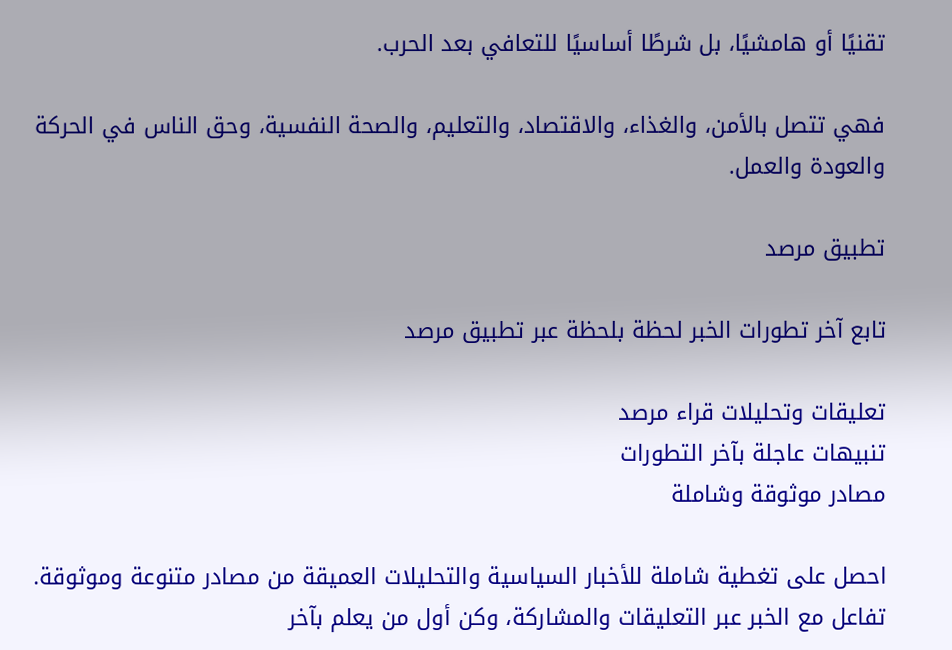تقنيًا أو هامشيًا، بل شرطًا أساسيًا للتعافي بعد الحرب.

فهي تتصل بالأمن، والغذاء، والاقتصاد، والتعليم، والصحة النفسية، وحق الناس في الحركة والعودة والعمل.

تطبيق مرصد

تابع آخر تطورات الخبر لحظة بلحظة عبر تطبيق مرصد

تعليقات وتحليلات قراء مرصد
تنبيهات عاجلة بآخر التطورات
مصادر موثوقة وشاملة

احصل على تغطية شاملة للأخبار السياسية والتحليلات العميقة من مصادر متنوعة وموثوقة. تفاعل مع الخبر عبر التعليقات والمشاركة، وكن أول من يعلم بآخر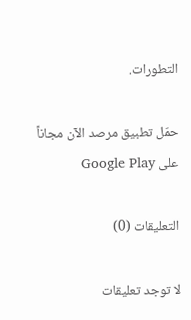التطورات.

حمّل تطبيق مرصد الآن مجاناً على Google Play

التعليقات (0)

لا توجد تعليقات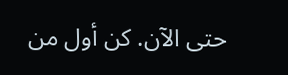حتى الآن. كن أول من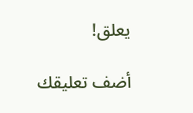يعلق!

أضف تعليقك